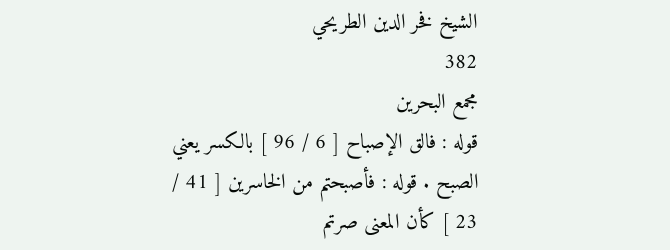الشيخ فخر الدين الطريحي
382
مجمع البحرين
قوله : فالق الإصباح [ 6 / 96 ] بالكسر يعني الصبح . قوله : فأصبحتم من الخاسرين [ 41 / 23 ] كأن المعنى صرتم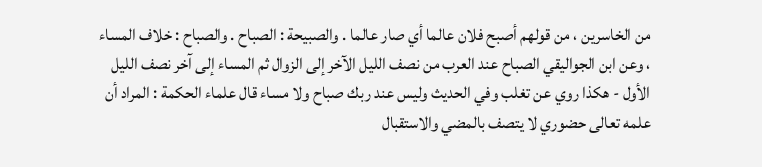من الخاسرين ، من قولهم أصبح فلان عالما أي صار عالما . والصبيحة : الصباح . والصباح : خلاف المساء ، وعن ابن الجواليقي الصباح عند العرب من نصف الليل الآخر إلى الزوال ثم المساء إلى آخر نصف الليل الأول - هكذا روي عن تغلب وفي الحديث وليس عند ربك صباح ولا مساء قال علماء الحكمة : المراد أن علمه تعالى حضوري لا يتصف بالمضي والاستقبال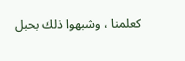كعلمنا ، وشبهوا ذلك بحبل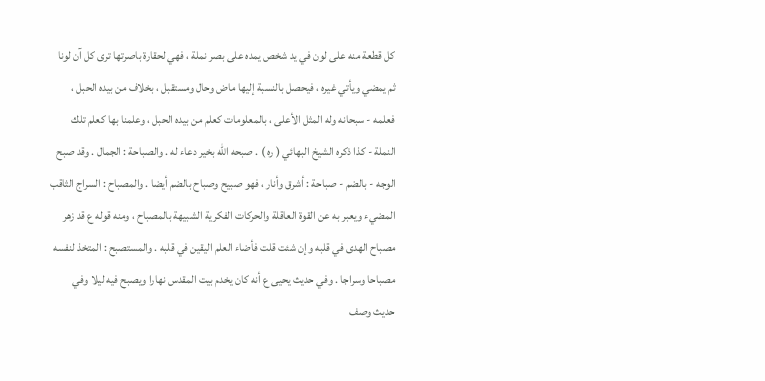كل قطعة منه على لون في يد شخص يمده على بصر نملة ، فهي لحقارة باصرتها ترى كل آن لونا ثم يمضي ويأتي غيره ، فيحصل بالنسبة إليها ماض وحال ومستقبل ، بخلاف من بيده الحبل ، فعلمه - سبحانه وله المثل الأعلى ، بالمعلومات كعلم من بيده الحبل ، وعلمنا بها كعلم تلك النملة - كذا ذكره الشيخ البهائي ( ره ) . صبحه الله بخير دعاء له . والصباحة : الجمال . وقد صبح الوجه - بالضم - صباحة : أشرق وأنار ، فهو صبيح وصباح بالضم أيضا . والمصباح : السراج الثاقب المضيء ويعبر به عن القوة العاقلة والحركات الفكرية الشبيهة بالمصباح ، ومنه قوله ع قد زهر مصباح الهدى في قلبه وإن شئت قلت فأضاء العلم اليقين في قلبه . والمستصبح : المتخذ لنفسه مصباحا وسراجا . وفي حديث يحيى ع أنه كان يخدم بيت المقدس نهارا ويصبح فيه ليلا وفي حديث وصف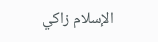الإسلام زاكي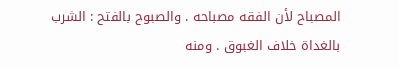المصباح لأن الفقه مصباحه . والصبوح بالفتح : الشرب بالغداة خلاف الغبوق . ومنه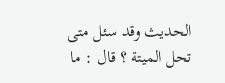الحديث وقد سئل متى تحل الميتة ؟ قال : ما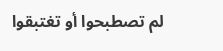لم تصطبحوا أو تغتبقوا